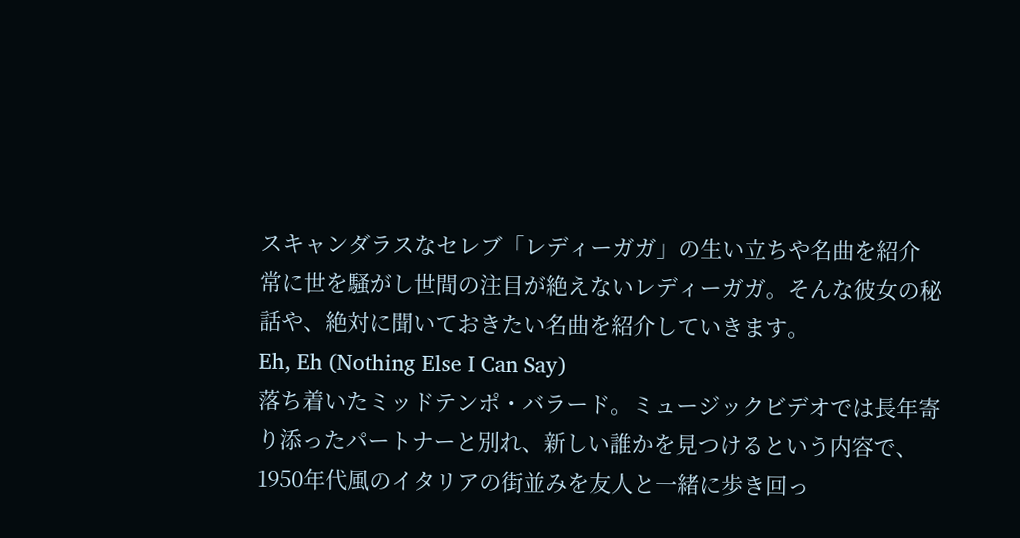スキャンダラスなセレブ「レディーガガ」の生い立ちや名曲を紹介
常に世を騒がし世間の注目が絶えないレディーガガ。そんな彼女の秘話や、絶対に聞いておきたい名曲を紹介していきます。
Eh, Eh (Nothing Else I Can Say)
落ち着いたミッドテンポ・バラード。ミュージックビデオでは長年寄り添ったパートナーと別れ、新しい誰かを見つけるという内容で、1950年代風のイタリアの街並みを友人と一緒に歩き回っ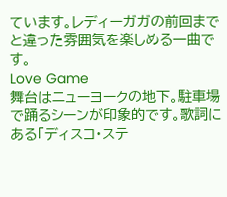ています。レディーガガの前回までと違った雰囲気を楽しめる一曲です。
Love Game
舞台はニューヨークの地下。駐車場で踊るシーンが印象的です。歌詞にある「ディスコ・ステ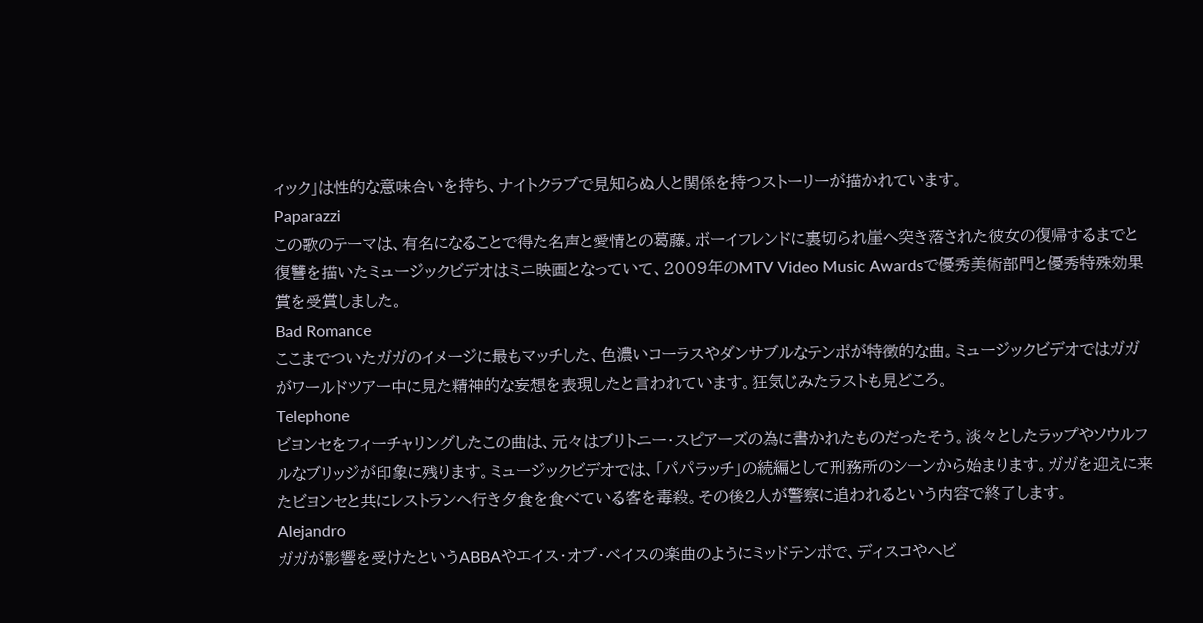ィック」は性的な意味合いを持ち、ナイトクラブで見知らぬ人と関係を持つストーリーが描かれています。
Paparazzi
この歌のテーマは、有名になることで得た名声と愛情との葛藤。ボーイフレンドに裏切られ崖へ突き落された彼女の復帰するまでと復讐を描いたミュージックビデオはミニ映画となっていて、2009年のMTV Video Music Awardsで優秀美術部門と優秀特殊効果賞を受賞しました。
Bad Romance
ここまでついたガガのイメージに最もマッチした、色濃いコーラスやダンサブルなテンポが特徴的な曲。ミュージックビデオではガガがワールドツアー中に見た精神的な妄想を表現したと言われています。狂気じみたラストも見どころ。
Telephone
ビヨンセをフィーチャリングしたこの曲は、元々はブリトニー・スピアーズの為に書かれたものだったそう。淡々としたラップやソウルフルなブリッジが印象に残ります。ミュージックビデオでは、「パパラッチ」の続編として刑務所のシーンから始まります。ガガを迎えに来たビヨンセと共にレストランへ行き夕食を食べている客を毒殺。その後2人が警察に追われるという内容で終了します。
Alejandro
ガガが影響を受けたというABBAやエイス・オブ・ベイスの楽曲のようにミッドテンポで、ディスコやヘビ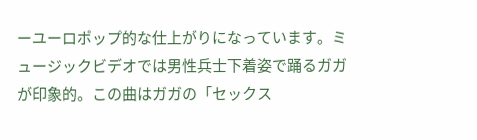ーユーロポップ的な仕上がりになっています。ミュージックビデオでは男性兵士下着姿で踊るガガが印象的。この曲はガガの「セックス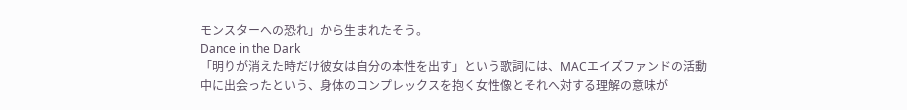モンスターへの恐れ」から生まれたそう。
Dance in the Dark
「明りが消えた時だけ彼女は自分の本性を出す」という歌詞には、MACエイズファンドの活動中に出会ったという、身体のコンプレックスを抱く女性像とそれへ対する理解の意味が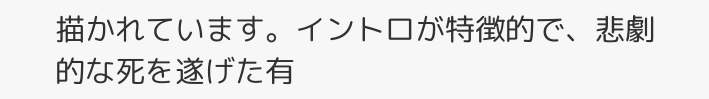描かれています。イントロが特徴的で、悲劇的な死を遂げた有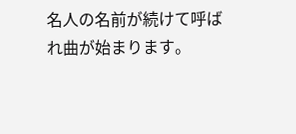名人の名前が続けて呼ばれ曲が始まります。